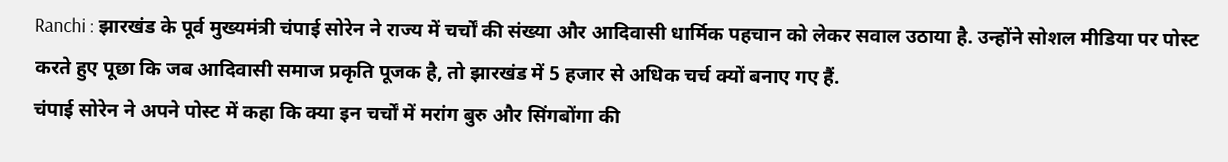Ranchi : झारखंड के पूर्व मुख्यमंत्री चंपाई सोरेन ने राज्य में चर्चों की संख्या और आदिवासी धार्मिक पहचान को लेकर सवाल उठाया है. उन्होंने सोशल मीडिया पर पोस्ट करते हुए पूछा कि जब आदिवासी समाज प्रकृति पूजक है, तो झारखंड में 5 हजार से अधिक चर्च क्यों बनाए गए हैं.
चंपाई सोरेन ने अपने पोस्ट में कहा कि क्या इन चर्चों में मरांग बुरु और सिंगबोंगा की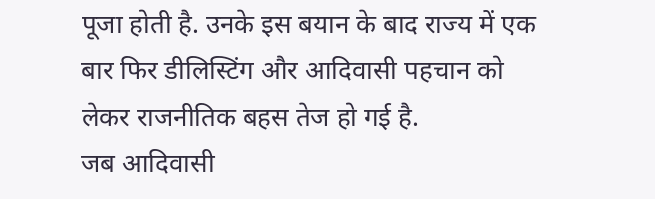पूजा होती है. उनके इस बयान के बाद राज्य में एक बार फिर डीलिस्टिंग और आदिवासी पहचान को लेकर राजनीतिक बहस तेज हो गई है.
जब आदिवासी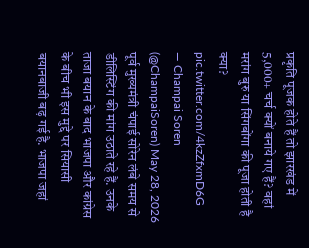प्रकृति पूजक होते हैं तो झारखंड में 5,000+ चर्च क्यों बनाये गए हैं? वहां मरांग बुरु या सिंगबोंगा की पूजा होती है क्या? pic.twitter.com/4kzZfxmD6G
— Champai Soren (@ChampaiSoren) May 28, 2026
पूर्व मुख्यमंत्री चंपाई सोरेन लंबे समय से डीलिस्टिंग की मांग उठाते रहे हैं. उनके ताजा बयान के बाद भाजपा और कांग्रेस के बीच भी इस मुद्दे पर सियासी बयानबाजी बढ़ गई है. भाजपा जहां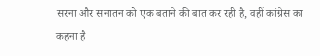सरना और सनातन को एक बताने की बात कर रही है, वहीं कांग्रेस का कहना है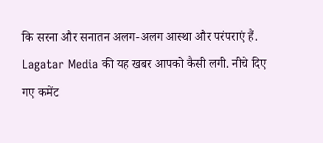कि सरना और सनातन अलग-अलग आस्था और परंपराएं हैं.
Lagatar Media की यह खबर आपको कैसी लगी. नीचे दिए गए कमेंट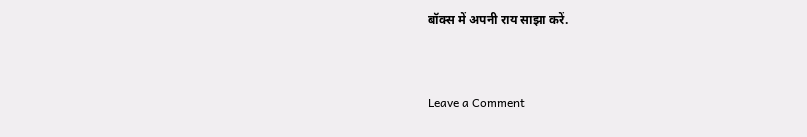बॉक्स में अपनी राय साझा करें.


Leave a Comment